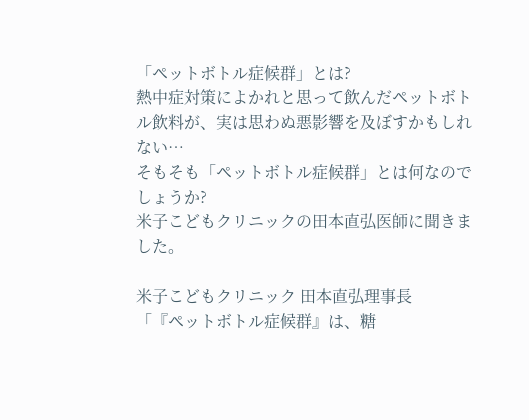「ペットボトル症候群」とは?
熱中症対策によかれと思って飲んだペットボトル飲料が、実は思わぬ悪影響を及ぼすかもしれない…
そもそも「ペットボトル症候群」とは何なのでしょうか?
米子こどもクリニックの田本直弘医師に聞きました。

米子こどもクリニック 田本直弘理事長
「『ペットボトル症候群』は、糖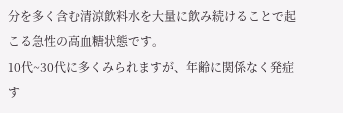分を多く含む清涼飲料水を大量に飲み続けることで起こる急性の高血糖状態です。
10代~30代に多くみられますが、年齢に関係なく発症す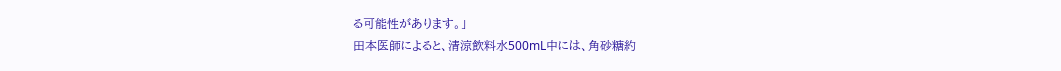る可能性があります。」
田本医師によると、清涼飲料水500mL中には、角砂糖約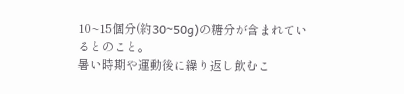10~15個分(約30~50g)の糖分が含まれているとのこと。
暑い時期や運動後に繰り返し飲むこ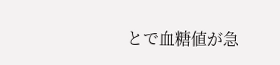とで血糖値が急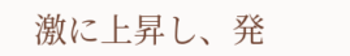激に上昇し、発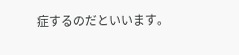症するのだといいます。